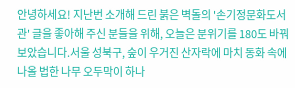안녕하세요! 지난번 소개해 드린 붉은 벽돌의 '손기정문화도서관' 글을 좋아해 주신 분들을 위해, 오늘은 분위기를 180도 바꿔보았습니다.서울 성북구, 숲이 우거진 산자락에 마치 동화 속에 나올 법한 나무 오두막이 하나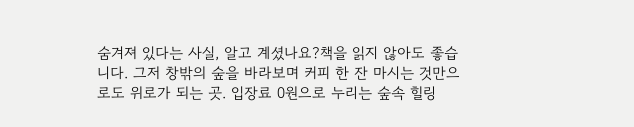숨겨져 있다는 사실, 알고 계셨나요?책을 읽지 않아도 좋습니다. 그저 창밖의 숲을 바라보며 커피 한 잔 마시는 것만으로도 위로가 되는 곳. 입장료 0원으로 누리는 숲속 힐링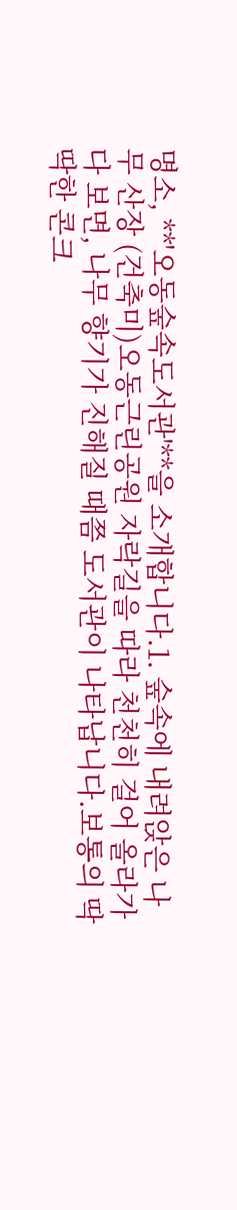명소, **'오동숲속도서관'**을 소개합니다.1. 숲속에 내려앉은 나무 산장 (건축미)오동근린공원 자락길을 따라 천천히 걸어 올라가다 보면, 나무 향기가 진해질 때쯤 도서관이 나타납니다.보통의 딱딱한 콘크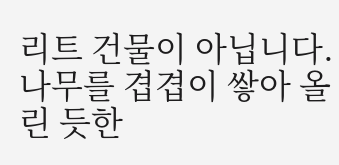리트 건물이 아닙니다. 나무를 겹겹이 쌓아 올린 듯한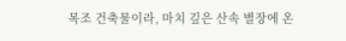목조 건축물이라, 마치 깊은 산속 별장에 온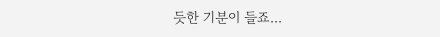듯한 기분이 들죠...